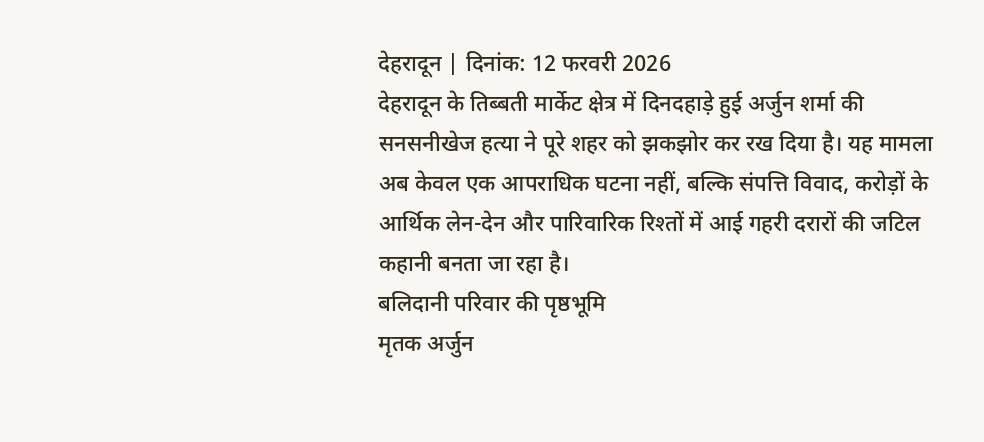देहरादून | दिनांक: 12 फरवरी 2026
देहरादून के तिब्बती मार्केट क्षेत्र में दिनदहाड़े हुई अर्जुन शर्मा की सनसनीखेज हत्या ने पूरे शहर को झकझोर कर रख दिया है। यह मामला अब केवल एक आपराधिक घटना नहीं, बल्कि संपत्ति विवाद, करोड़ों के आर्थिक लेन-देन और पारिवारिक रिश्तों में आई गहरी दरारों की जटिल कहानी बनता जा रहा है।
बलिदानी परिवार की पृष्ठभूमि
मृतक अर्जुन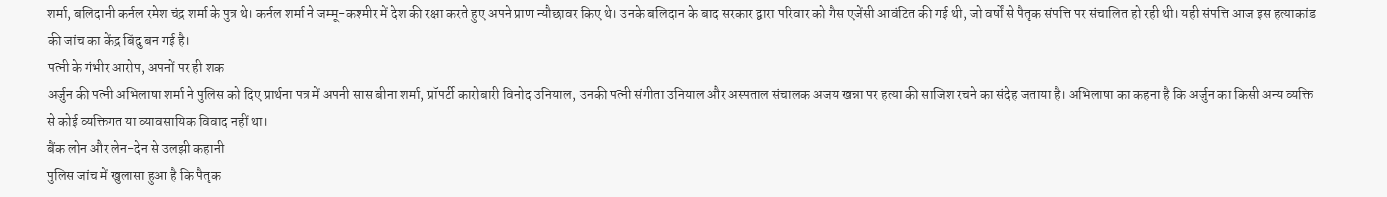शर्मा, बलिदानी कर्नल रमेश चंद्र शर्मा के पुत्र थे। कर्नल शर्मा ने जम्मू-कश्मीर में देश की रक्षा करते हुए अपने प्राण न्यौछावर किए थे। उनके बलिदान के बाद सरकार द्वारा परिवार को गैस एजेंसी आवंटित की गई थी, जो वर्षों से पैतृक संपत्ति पर संचालित हो रही थी। यही संपत्ति आज इस हत्याकांड की जांच का केंद्र बिंदु बन गई है।
पत्नी के गंभीर आरोप, अपनों पर ही शक
अर्जुन की पत्नी अभिलाषा शर्मा ने पुलिस को दिए प्रार्थना पत्र में अपनी सास बीना शर्मा, प्रॉपर्टी कारोबारी विनोद उनियाल, उनकी पत्नी संगीता उनियाल और अस्पताल संचालक अजय खन्ना पर हत्या की साजिश रचने का संदेह जताया है। अभिलाषा का कहना है कि अर्जुन का किसी अन्य व्यक्ति से कोई व्यक्तिगत या व्यावसायिक विवाद नहीं था।
बैंक लोन और लेन-देन से उलझी कहानी
पुलिस जांच में खुलासा हुआ है कि पैतृक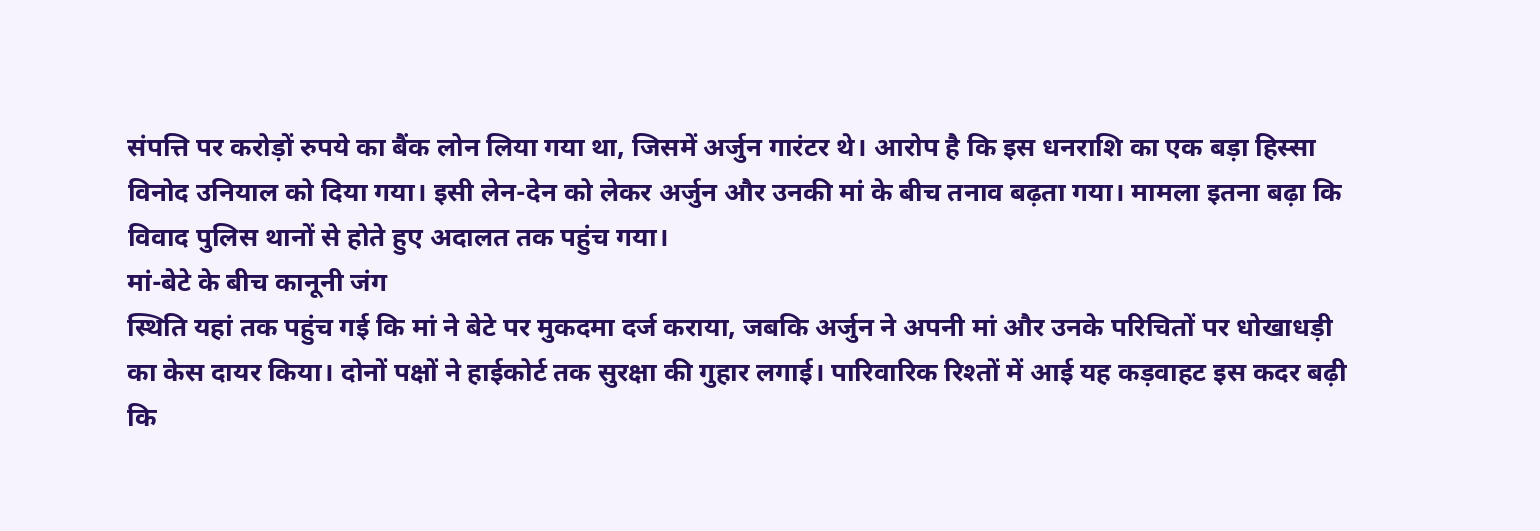संपत्ति पर करोड़ों रुपये का बैंक लोन लिया गया था, जिसमें अर्जुन गारंटर थे। आरोप है कि इस धनराशि का एक बड़ा हिस्सा विनोद उनियाल को दिया गया। इसी लेन-देन को लेकर अर्जुन और उनकी मां के बीच तनाव बढ़ता गया। मामला इतना बढ़ा कि विवाद पुलिस थानों से होते हुए अदालत तक पहुंच गया।
मां-बेटे के बीच कानूनी जंग
स्थिति यहां तक पहुंच गई कि मां ने बेटे पर मुकदमा दर्ज कराया, जबकि अर्जुन ने अपनी मां और उनके परिचितों पर धोखाधड़ी का केस दायर किया। दोनों पक्षों ने हाईकोर्ट तक सुरक्षा की गुहार लगाई। पारिवारिक रिश्तों में आई यह कड़वाहट इस कदर बढ़ी कि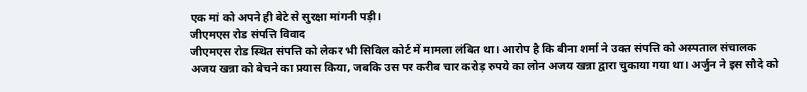एक मां को अपने ही बेटे से सुरक्षा मांगनी पड़ी।
जीएमएस रोड संपत्ति विवाद
जीएमएस रोड स्थित संपत्ति को लेकर भी सिविल कोर्ट में मामला लंबित था। आरोप है कि बीना शर्मा ने उक्त संपत्ति को अस्पताल संचालक अजय खन्ना को बेचने का प्रयास किया, जबकि उस पर करीब चार करोड़ रुपये का लोन अजय खन्ना द्वारा चुकाया गया था। अर्जुन ने इस सौदे को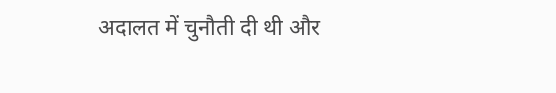अदालत में चुनौती दी थी और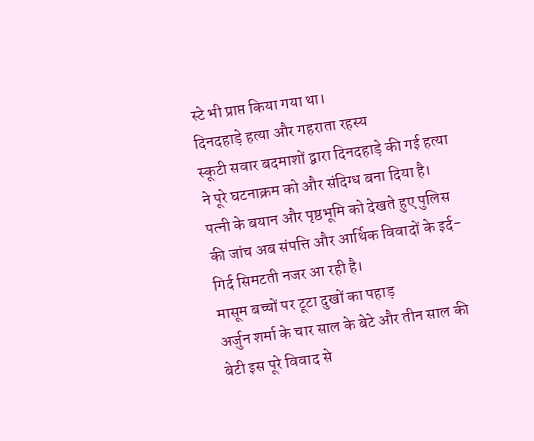स्टे भी प्राप्त किया गया था।
दिनदहाड़े हत्या और गहराता रहस्य
स्कूटी सवार बदमाशों द्वारा दिनदहाड़े की गई हत्या ने पूरे घटनाक्रम को और संदिग्ध बना दिया है। पत्नी के बयान और पृष्ठभूमि को देखते हुए पुलिस की जांच अब संपत्ति और आर्थिक विवादों के इर्द-गिर्द सिमटती नजर आ रही है।
मासूम बच्चों पर टूटा दुखों का पहाड़
अर्जुन शर्मा के चार साल के बेटे और तीन साल की बेटी इस पूरे विवाद से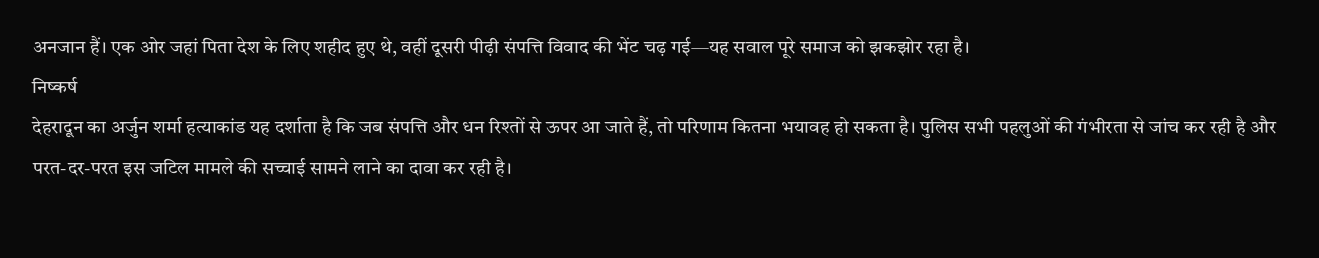अनजान हैं। एक ओर जहां पिता देश के लिए शहीद हुए थे, वहीं दूसरी पीढ़ी संपत्ति विवाद की भेंट चढ़ गई—यह सवाल पूरे समाज को झकझोर रहा है।
निष्कर्ष
देहरादून का अर्जुन शर्मा हत्याकांड यह दर्शाता है कि जब संपत्ति और धन रिश्तों से ऊपर आ जाते हैं, तो परिणाम कितना भयावह हो सकता है। पुलिस सभी पहलुओं की गंभीरता से जांच कर रही है और परत-दर-परत इस जटिल मामले की सच्चाई सामने लाने का दावा कर रही है।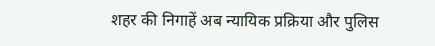शहर की निगाहें अब न्यायिक प्रक्रिया और पुलिस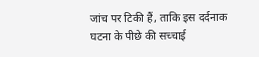जांच पर टिकी हैं, ताकि इस दर्दनाक घटना के पीछे की सच्चाई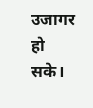उजागर हो सके।